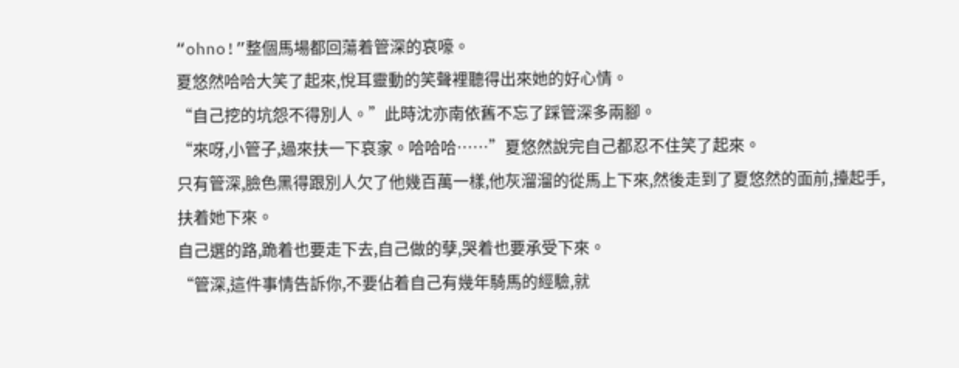“ohno!”整個馬場都回蕩着管深的哀嚎。
夏悠然哈哈大笑了起來,悅耳靈動的笑聲裡聽得出來她的好心情。
“自己挖的坑怨不得別人。”此時沈亦南依舊不忘了踩管深多兩腳。
“來呀,小管子,過來扶一下哀家。哈哈哈……”夏悠然說完自己都忍不住笑了起來。
只有管深,臉色黑得跟別人欠了他幾百萬一樣,他灰溜溜的從馬上下來,然後走到了夏悠然的面前,擡起手,扶着她下來。
自己選的路,跪着也要走下去,自己做的孽,哭着也要承受下來。
“管深,這件事情告訴你,不要佔着自己有幾年騎馬的經驗,就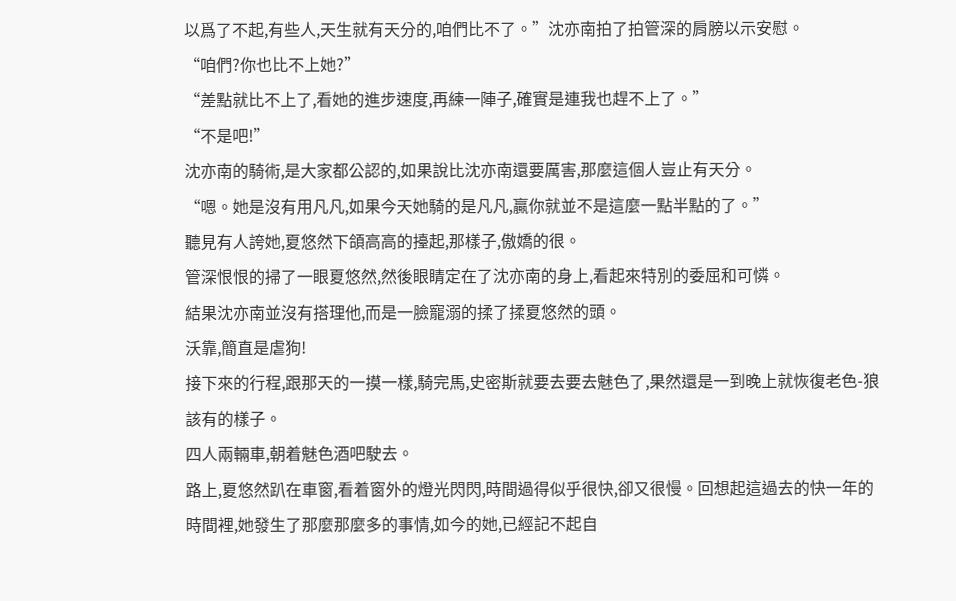以爲了不起,有些人,天生就有天分的,咱們比不了。”沈亦南拍了拍管深的肩膀以示安慰。
“咱們?你也比不上她?”
“差點就比不上了,看她的進步速度,再練一陣子,確實是連我也趕不上了。”
“不是吧!”
沈亦南的騎術,是大家都公認的,如果說比沈亦南還要厲害,那麼這個人豈止有天分。
“嗯。她是沒有用凡凡,如果今天她騎的是凡凡,贏你就並不是這麼一點半點的了。”
聽見有人誇她,夏悠然下頜高高的擡起,那樣子,傲嬌的很。
管深恨恨的掃了一眼夏悠然,然後眼睛定在了沈亦南的身上,看起來特別的委屈和可憐。
結果沈亦南並沒有搭理他,而是一臉寵溺的揉了揉夏悠然的頭。
沃靠,簡直是虐狗!
接下來的行程,跟那天的一摸一樣,騎完馬,史密斯就要去要去魅色了,果然還是一到晚上就恢復老色-狼該有的樣子。
四人兩輛車,朝着魅色酒吧駛去。
路上,夏悠然趴在車窗,看着窗外的燈光閃閃,時間過得似乎很快,卻又很慢。回想起這過去的快一年的時間裡,她發生了那麼那麼多的事情,如今的她,已經記不起自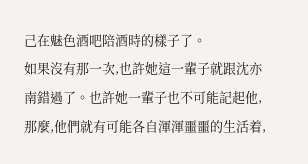己在魅色酒吧陪酒時的樣子了。
如果沒有那一次,也許她這一輩子就跟沈亦南錯過了。也許她一輩子也不可能記起他,那麼,他們就有可能各自渾渾噩噩的生活着,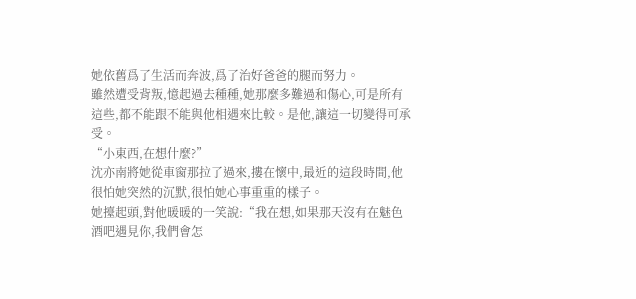她依舊爲了生活而奔波,爲了治好爸爸的腿而努力。
雖然遭受背叛,憶起過去種種,她那麼多難過和傷心,可是所有這些,都不能跟不能與他相遇來比較。是他,讓這一切變得可承受。
“小東西,在想什麼?”
沈亦南將她從車窗那拉了過來,摟在懷中,最近的這段時間,他很怕她突然的沉默,很怕她心事重重的樣子。
她擡起頭,對他暖暖的一笑說:“我在想,如果那天沒有在魅色酒吧遇見你,我們會怎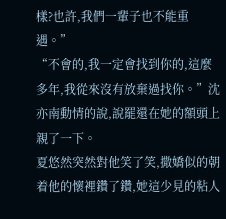樣?也許,我們一輩子也不能重遇。”
“不會的,我一定會找到你的,這麼多年,我從來沒有放棄過找你。”沈亦南動情的說,說罷還在她的額頭上親了一下。
夏悠然突然對他笑了笑,撒嬌似的朝着他的懷裡鑽了鑽,她這少見的粘人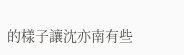的樣子讓沈亦南有些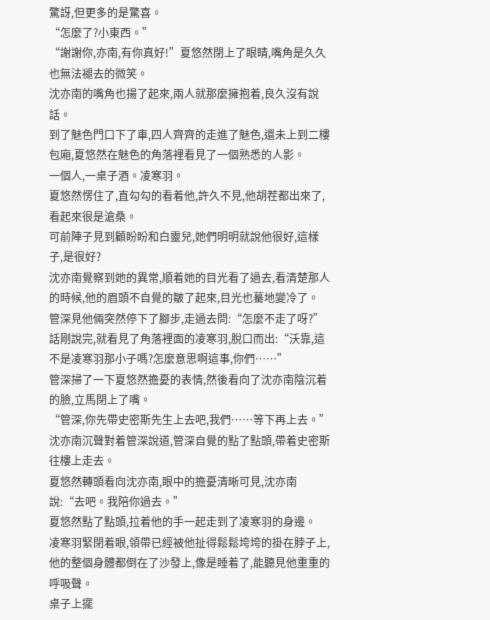驚訝,但更多的是驚喜。
“怎麼了?小東西。”
“謝謝你,亦南,有你真好!”夏悠然閉上了眼睛,嘴角是久久也無法褪去的微笑。
沈亦南的嘴角也揚了起來,兩人就那麼擁抱着,良久沒有說話。
到了魅色門口下了車,四人齊齊的走進了魅色,還未上到二樓包廂,夏悠然在魅色的角落裡看見了一個熟悉的人影。
一個人,一桌子酒。凌寒羽。
夏悠然愣住了,直勾勾的看着他,許久不見,他胡茬都出來了,看起來很是滄桑。
可前陣子見到顧盼盼和白靈兒,她們明明就說他很好,這樣子,是很好?
沈亦南覺察到她的異常,順着她的目光看了過去,看清楚那人的時候,他的眉頭不自覺的皺了起來,目光也驀地變冷了。
管深見他倆突然停下了腳步,走過去問:“怎麼不走了呀?”
話剛說完,就看見了角落裡面的凌寒羽,脫口而出:“沃靠,這不是凌寒羽那小子嗎?怎麼意思啊這事,你們……”
管深掃了一下夏悠然擔憂的表情,然後看向了沈亦南陰沉着的臉,立馬閉上了嘴。
“管深,你先帶史密斯先生上去吧,我們……等下再上去。”
沈亦南沉聲對着管深說道,管深自覺的點了點頭,帶着史密斯往樓上走去。
夏悠然轉頭看向沈亦南,眼中的擔憂清晰可見,沈亦南說:“去吧。我陪你過去。”
夏悠然點了點頭,拉着他的手一起走到了凌寒羽的身邊。
凌寒羽緊閉着眼,領帶已經被他扯得鬆鬆垮垮的掛在脖子上,他的整個身體都倒在了沙發上,像是睡着了,能聽見他重重的呼吸聲。
桌子上擺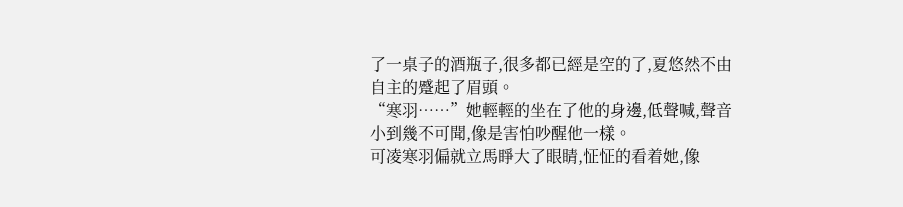了一桌子的酒瓶子,很多都已經是空的了,夏悠然不由自主的蹙起了眉頭。
“寒羽……”她輕輕的坐在了他的身邊,低聲喊,聲音小到幾不可聞,像是害怕吵醒他一樣。
可凌寒羽偏就立馬睜大了眼睛,怔怔的看着她,像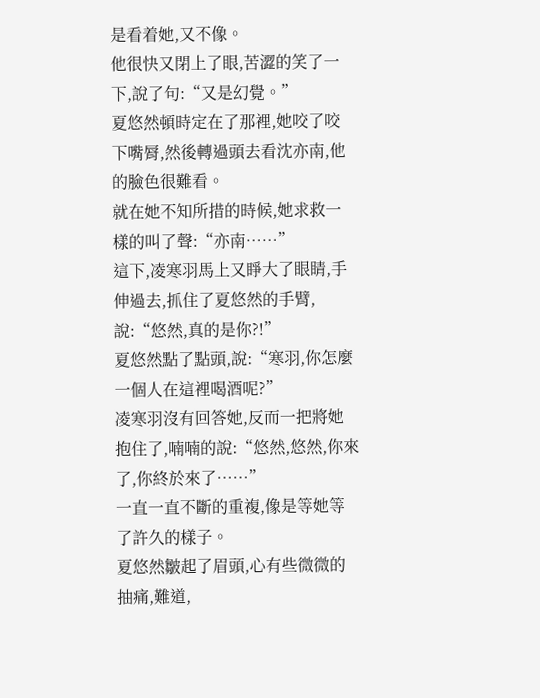是看着她,又不像。
他很快又閉上了眼,苦澀的笑了一下,說了句:“又是幻覺。”
夏悠然頓時定在了那裡,她咬了咬下嘴脣,然後轉過頭去看沈亦南,他的臉色很難看。
就在她不知所措的時候,她求救一樣的叫了聲:“亦南……”
這下,凌寒羽馬上又睜大了眼睛,手伸過去,抓住了夏悠然的手臂,說:“悠然,真的是你?!”
夏悠然點了點頭,說:“寒羽,你怎麼一個人在這裡喝酒呢?”
凌寒羽沒有回答她,反而一把將她抱住了,喃喃的說:“悠然,悠然,你來了,你終於來了……”
一直一直不斷的重複,像是等她等了許久的樣子。
夏悠然皺起了眉頭,心有些微微的抽痛,難道,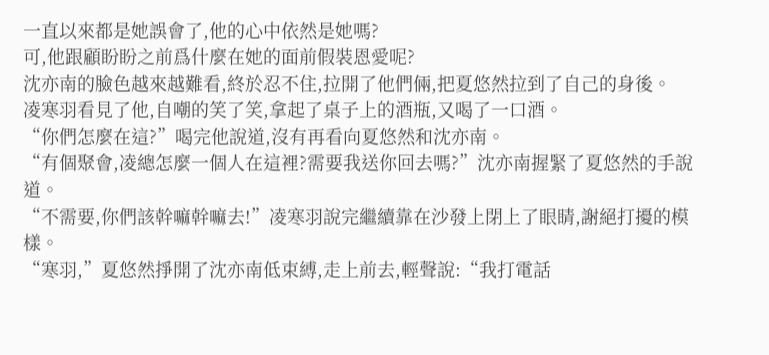一直以來都是她誤會了,他的心中依然是她嗎?
可,他跟顧盼盼之前爲什麼在她的面前假裝恩愛呢?
沈亦南的臉色越來越難看,終於忍不住,拉開了他們倆,把夏悠然拉到了自己的身後。
凌寒羽看見了他,自嘲的笑了笑,拿起了桌子上的酒瓶,又喝了一口酒。
“你們怎麼在這?”喝完他說道,沒有再看向夏悠然和沈亦南。
“有個聚會,凌總怎麼一個人在這裡?需要我送你回去嗎?”沈亦南握緊了夏悠然的手說道。
“不需要,你們該幹嘛幹嘛去!”凌寒羽說完繼續靠在沙發上閉上了眼睛,謝絕打擾的模樣。
“寒羽,”夏悠然掙開了沈亦南低束縛,走上前去,輕聲說:“我打電話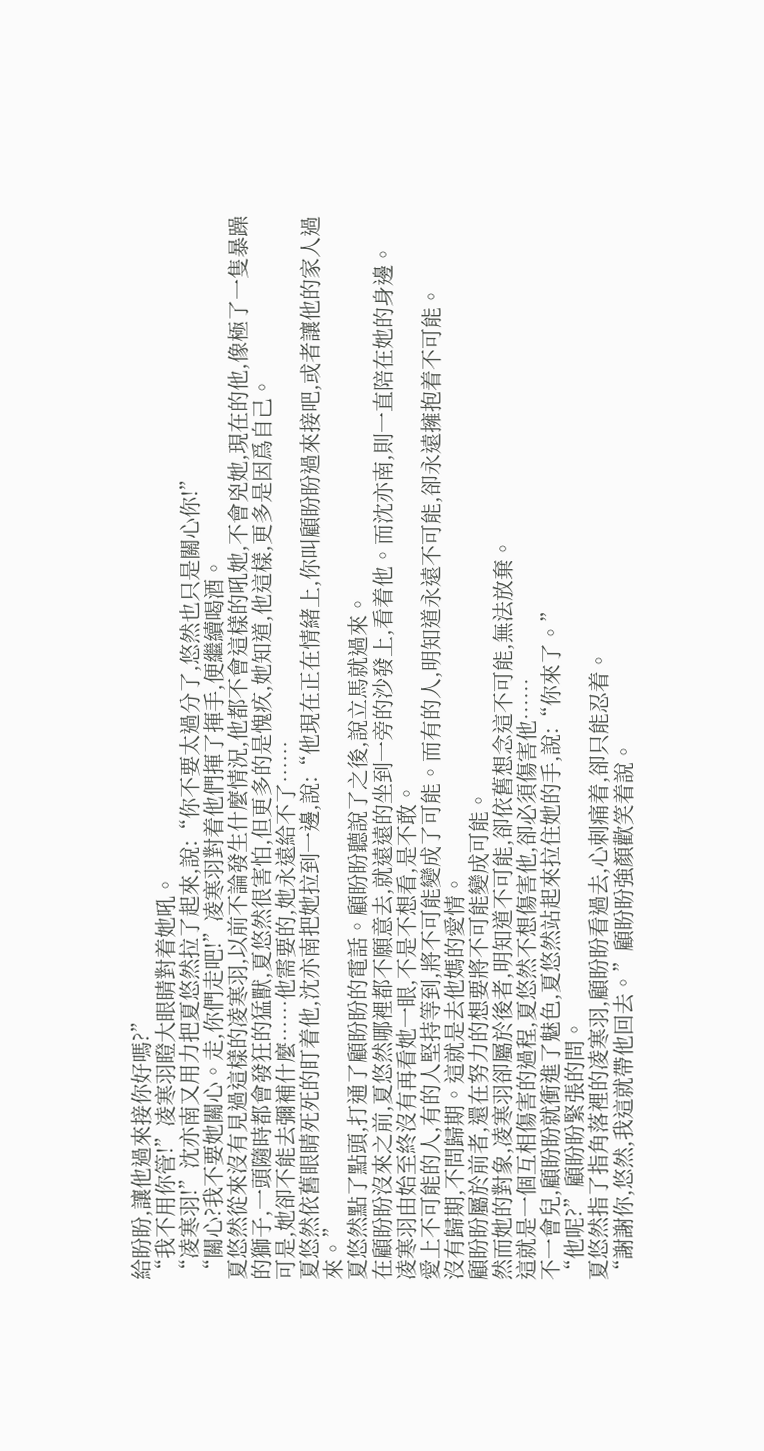給盼盼,讓他過來接你好嗎?”
“我不用你管!”凌寒羽瞪大眼睛對着她吼。
“凌寒羽!”沈亦南又用力把夏悠然拉了起來,說:“你不要太過分了,悠然也只是關心你!”
“關心?我不要她關心。走,你們走吧!”凌寒羽對着他們揮了揮手,便繼續喝酒。
夏悠然從來沒有見過這樣的凌寒羽,以前不論發生什麼情況,他都不會這樣的吼她,不會兇她,現在的他,像極了一隻暴躁的獅子,一頭隨時都會發狂的猛獸,夏悠然很害怕,但更多的是愧疚,她知道,他這樣,更多是因爲自己。
可是,她卻不能去彌補什麼……他需要的,她永遠給不了……
夏悠然依舊眼睛死死的盯着他,沈亦南把她拉到一邊,說:“他現在正在情緒上,你叫顧盼盼過來接吧,或者讓他的家人過來。”
夏悠然點了點頭,打通了顧盼盼的電話。顧盼盼聽說了之後,說立馬就過來。
在顧盼盼沒來之前,夏悠然哪裡都不願意去,就遠遠的坐到一旁的沙發上,看着他。而沈亦南,則一直陪在她的身邊。
凌寒羽由始至終沒有再看她一眼,不是不想看,是不敢。
愛上不可能的人,有的人堅持等到,將不可能變成了可能。而有的人,明知道永遠不可能,卻永遠擁抱着不可能。
沒有歸期,不問歸期。這就是去他媽的愛情。
顧盼盼屬於前者,還在努力的想要將不可能變成可能。
然而她的對象,凌寒羽卻屬於後者,明知道不可能,卻依舊想念這不可能,無法放棄。
這就是一個互相傷害的過程,夏悠然不想傷害他,卻必須傷害他……
不一會兒,顧盼盼就衝進了魅色,夏悠然站起來拉住她的手,說:“你來了。”
“他呢?”顧盼盼緊張的問。
夏悠然指了指角落裡的凌寒羽,顧盼盼看過去,心刺痛着,卻只能忍着。
“謝謝你,悠然,我這就帶他回去。”顧盼盼強顏歡笑着說。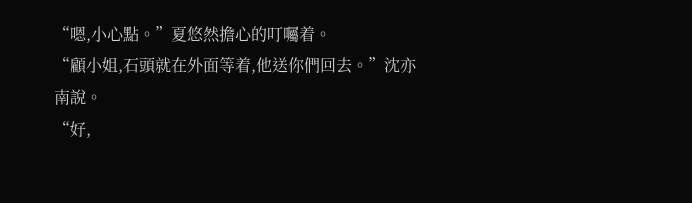“嗯,小心點。”夏悠然擔心的叮囑着。
“顧小姐,石頭就在外面等着,他送你們回去。”沈亦南說。
“好,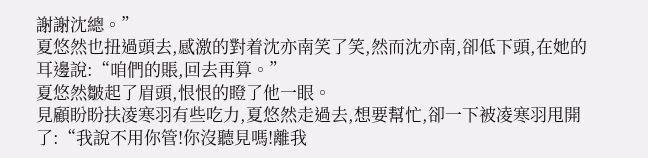謝謝沈總。”
夏悠然也扭過頭去,感激的對着沈亦南笑了笑,然而沈亦南,卻低下頭,在她的耳邊說:“咱們的賬,回去再算。”
夏悠然皺起了眉頭,恨恨的瞪了他一眼。
見顧盼盼扶凌寒羽有些吃力,夏悠然走過去,想要幫忙,卻一下被凌寒羽甩開了:“我說不用你管!你沒聽見嗎!離我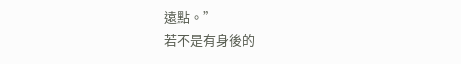遠點。”
若不是有身後的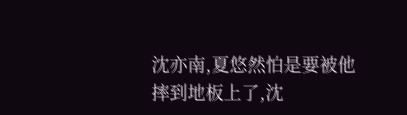沈亦南,夏悠然怕是要被他摔到地板上了,沈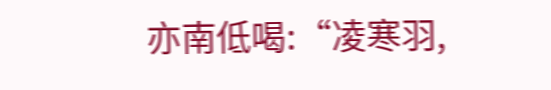亦南低喝:“凌寒羽,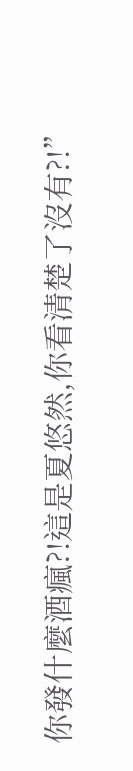你發什麼酒瘋?!這是夏悠然,你看清楚了沒有?!”